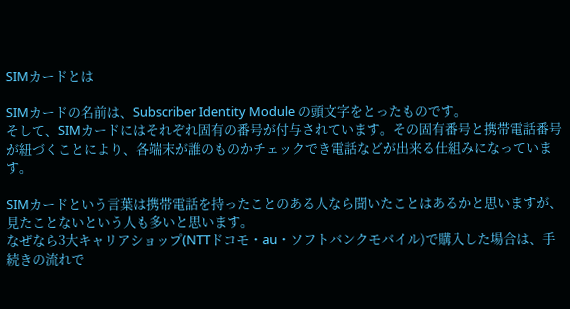SIMカードとは

SIMカードの名前は、Subscriber Identity Module の頭文字をとったものです。
そして、SIMカードにはそれぞれ固有の番号が付与されています。その固有番号と携帯電話番号が紐づくことにより、各端末が誰のものかチェックでき電話などが出来る仕組みになっています。

SIMカードという言葉は携帯電話を持ったことのある人なら聞いたことはあるかと思いますが、見たことないという人も多いと思います。
なぜなら3大キャリアショップ(NTTドコモ・au・ソフトバンクモバイル)で購入した場合は、手続きの流れで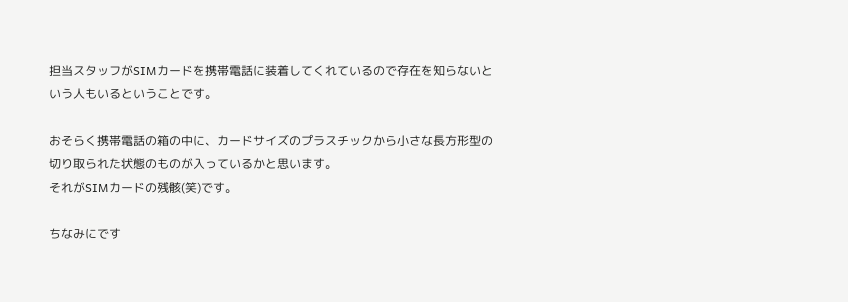担当スタッフがSIMカードを携帯電話に装着してくれているので存在を知らないという人もいるということです。

おそらく携帯電話の箱の中に、カードサイズのプラスチックから小さな長方形型の切り取られた状態のものが入っているかと思います。
それがSIMカードの残骸(笑)です。

ちなみにです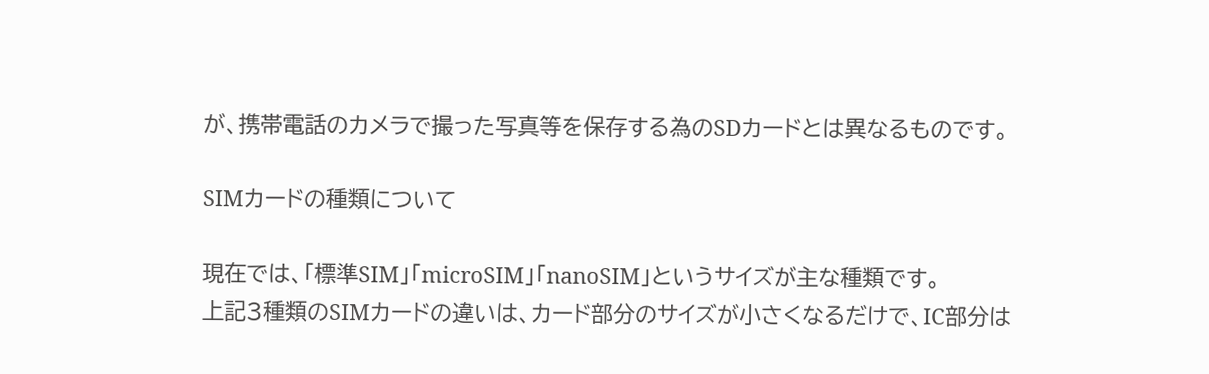が、携帯電話のカメラで撮った写真等を保存する為のSDカードとは異なるものです。

SIMカードの種類について

現在では、「標準SIM」「microSIM」「nanoSIM」というサイズが主な種類です。
上記3種類のSIMカードの違いは、カード部分のサイズが小さくなるだけで、IC部分は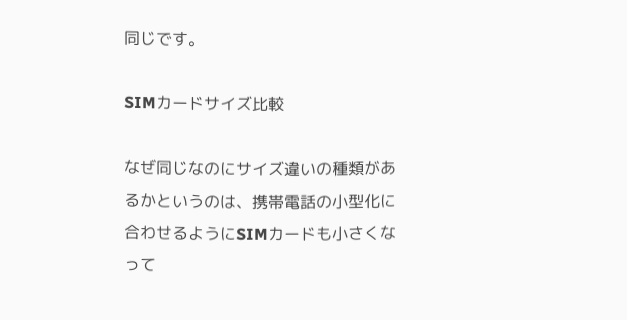同じです。

SIMカードサイズ比較

なぜ同じなのにサイズ違いの種類があるかというのは、携帯電話の小型化に合わせるようにSIMカードも小さくなって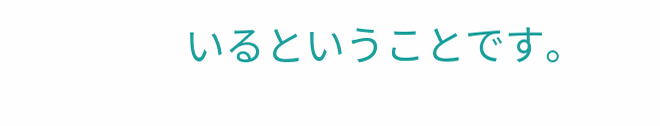いるということです。